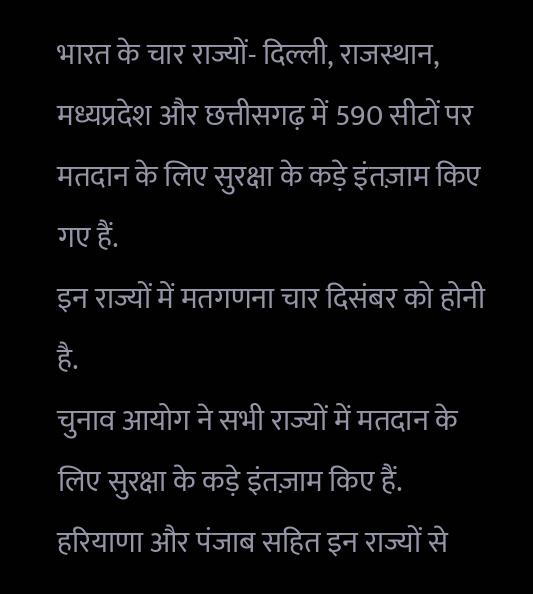भारत के चार राज्यों- दिल्ली, राजस्थान, मध्यप्रदेश और छत्तीसगढ़ में 590 सीटों पर मतदान के लिए सुरक्षा के कड़े इंतज़ाम किए गए हैं.
इन राज्यों में मतगणना चार दिसंबर को होनी है.
चुनाव आयोग ने सभी राज्यों में मतदान के लिए सुरक्षा के कड़े इंतज़ाम किए हैं.
हरियाणा और पंजाब सहित इन राज्यों से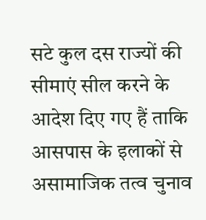सटे कुल दस राज्यों की सीमाएं सील करने के आदेश दिए गए हैं ताकि आसपास के इलाकों से असामाजिक तत्व चुनाव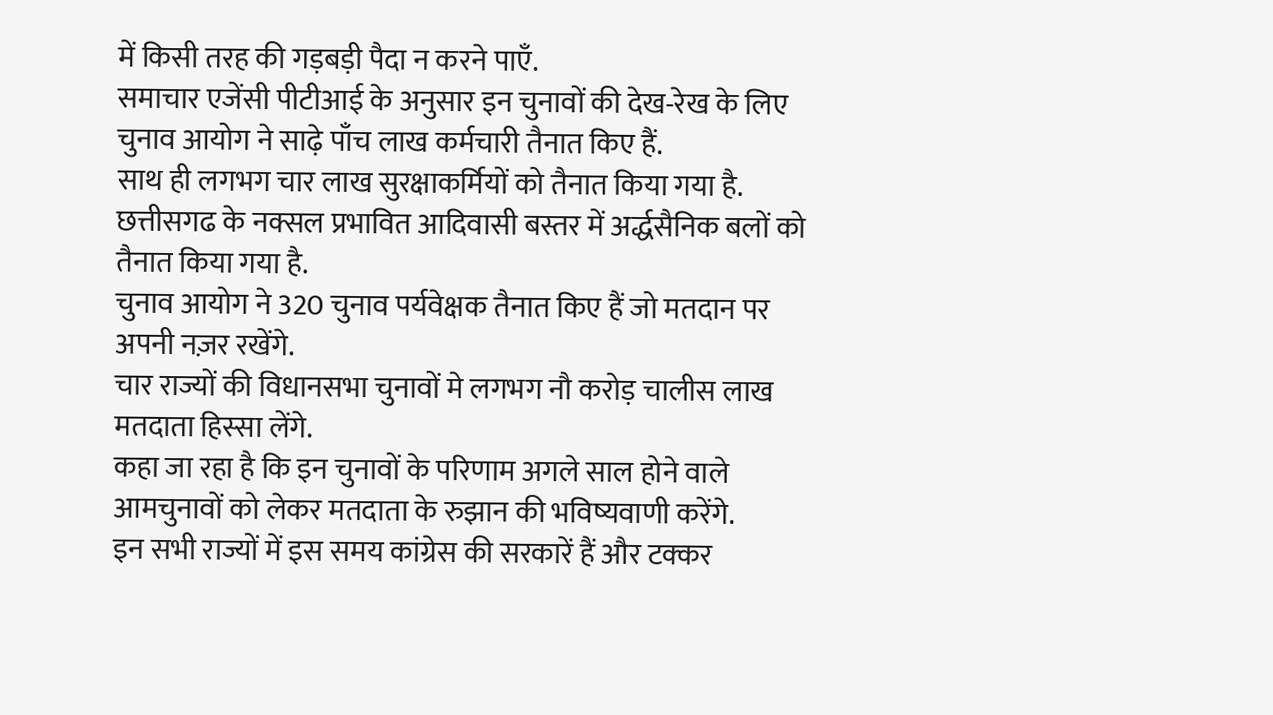में किसी तरह की गड़बड़ी पैदा न करने पाएँ.
समाचार एजेंसी पीटीआई के अनुसार इन चुनावों की देख-रेख के लिए चुनाव आयोग ने साढ़े पाँच लाख कर्मचारी तैनात किए हैं.
साथ ही लगभग चार लाख सुरक्षाकर्मियों को तैनात किया गया है.
छत्तीसगढ के नक्सल प्रभावित आदिवासी बस्तर में अर्द्धसैनिक बलों को तैनात किया गया है.
चुनाव आयोग ने 320 चुनाव पर्यवेक्षक तैनात किए हैं जो मतदान पर अपनी नज़र रखेंगे.
चार राज्यों की विधानसभा चुनावों मे लगभग नौ करोड़ चालीस लाख मतदाता हिस्सा लेंगे.
कहा जा रहा है कि इन चुनावों के परिणाम अगले साल होने वाले आमचुनावों को लेकर मतदाता के रुझान की भविष्यवाणी करेंगे.
इन सभी राज्यों में इस समय कांग्रेस की सरकारें हैं और टक्कर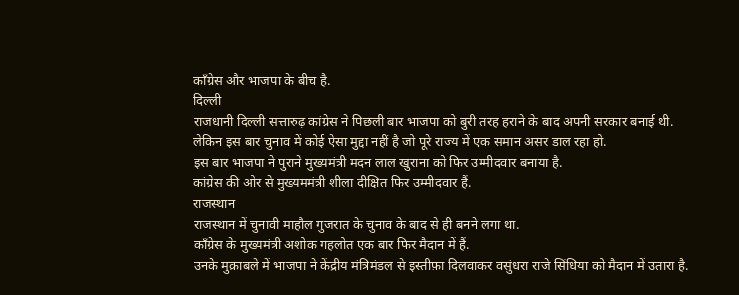काँग्रेस और भाजपा के बीच है.
दिल्ली
राजधानी दिल्ली सत्तारुढ़ कांग्रेस ने पिछली बार भाजपा को बुरी तरह हराने के बाद अपनी सरकार बनाई थी.
लेकिन इस बार चुनाव में कोई ऐसा मुद्दा नहीं है जो पूरे राज्य में एक समान असर डाल रहा हो.
इस बार भाजपा ने पुराने मुख्यमंत्री मदन लाल खुराना को फिर उम्मीदवार बनाया है.
कांग्रेस की ओर से मुख्यममंत्री शीला दीक्षित फिर उम्मीदवार हैं.
राजस्थान
राजस्थान में चुनावी माहौल गुजरात के चुनाव के बाद से ही बनने लगा था.
काँग्रेस के मुख्यमंत्री अशोक गहलोत एक बार फिर मैदान में हैं.
उनके मुक़ाबले में भाजपा ने केंद्रीय मंत्रिमंडल से इस्तीफ़ा दिलवाकर वसुंधरा राजे सिंधिया को मैदान में उतारा है.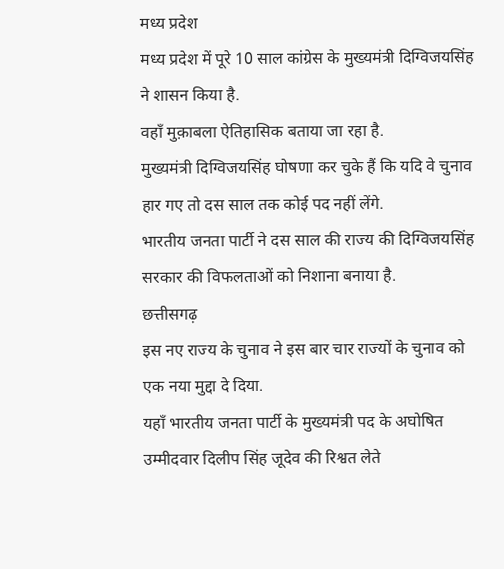मध्य प्रदेश
मध्य प्रदेश में पूरे 10 साल कांग्रेस के मुख्यमंत्री दिग्विजयसिंह ने शासन किया है.
वहाँ मुक़ाबला ऐतिहासिक बताया जा रहा है.
मुख्यमंत्री दिग्विजयसिंह घोषणा कर चुके हैं कि यदि वे चुनाव हार गए तो दस साल तक कोई पद नहीं लेंगे.
भारतीय जनता पार्टी ने दस साल की राज्य की दिग्विजयसिंह सरकार की विफलताओं को निशाना बनाया है.
छत्तीसगढ़
इस नए राज्य के चुनाव ने इस बार चार राज्यों के चुनाव को एक नया मुद्दा दे दिया.
यहाँ भारतीय जनता पार्टी के मुख्यमंत्री पद के अघोषित उम्मीदवार दिलीप सिंह जूदेव की रिश्वत लेते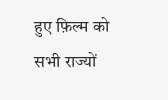हुए फ़िल्म को सभी राज्यों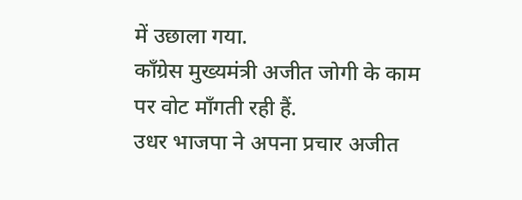में उछाला गया.
काँग्रेस मुख्यमंत्री अजीत जोगी के काम पर वोट माँगती रही हैं.
उधर भाजपा ने अपना प्रचार अजीत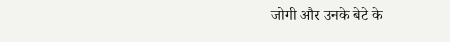जोगी और उनके बेटे के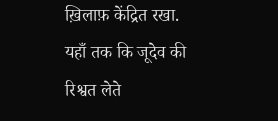ख़िलाफ़ केंद्रित रखा.
यहाँ तक कि जूदेव की रिश्वत लेते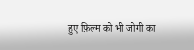हुए फ़िल्म को भी जोगी का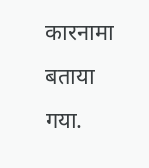कारनामा बताया गया.